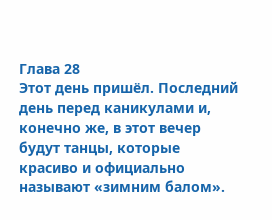Глава 28
Этот день пришёл. Последний день перед каникулами и, конечно же, в этот вечер будут танцы, которые красиво и официально называют «зимним балом».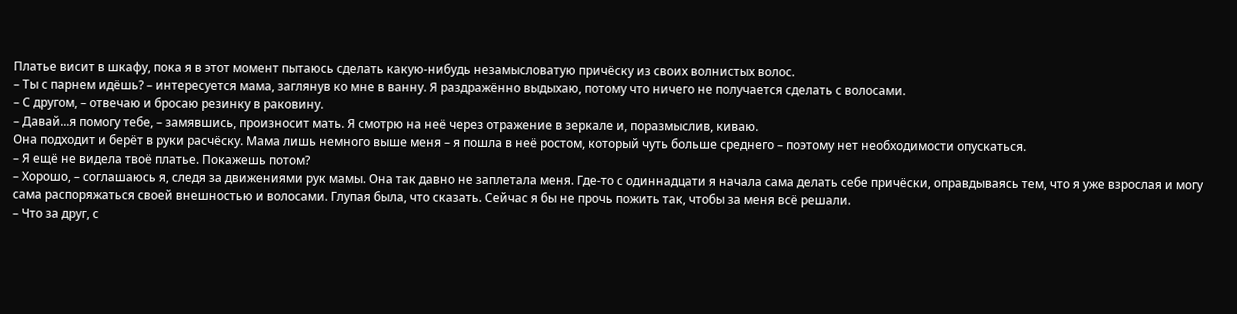Платье висит в шкафу, пока я в этот момент пытаюсь сделать какую-нибудь незамысловатую причёску из своих волнистых волос.
– Ты с парнем идёшь? – интересуется мама, заглянув ко мне в ванну. Я раздражённо выдыхаю, потому что ничего не получается сделать с волосами.
– С другом, – отвечаю и бросаю резинку в раковину.
– Давай...я помогу тебе, – замявшись, произносит мать. Я смотрю на неё через отражение в зеркале и, поразмыслив, киваю.
Она подходит и берёт в руки расчёску. Мама лишь немного выше меня – я пошла в неё ростом, который чуть больше среднего – поэтому нет необходимости опускаться.
– Я ещё не видела твоё платье. Покажешь потом?
– Хорошо, – соглашаюсь я, следя за движениями рук мамы. Она так давно не заплетала меня. Где-то с одиннадцати я начала сама делать себе причёски, оправдываясь тем, что я уже взрослая и могу сама распоряжаться своей внешностью и волосами. Глупая была, что сказать. Сейчас я бы не прочь пожить так, чтобы за меня всё решали.
– Что за друг, с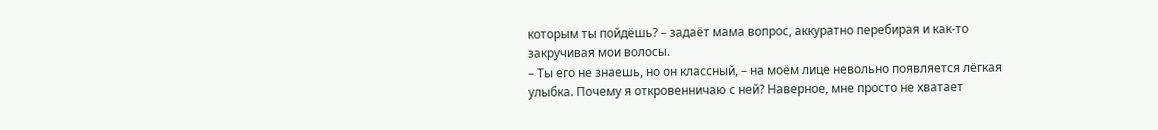которым ты пойдёшь? – задаёт мама вопрос, аккуратно перебирая и как-то закручивая мои волосы.
– Ты его не знаешь, но он классный, – на моём лице невольно появляется лёгкая улыбка. Почему я откровенничаю с ней? Наверное, мне просто не хватает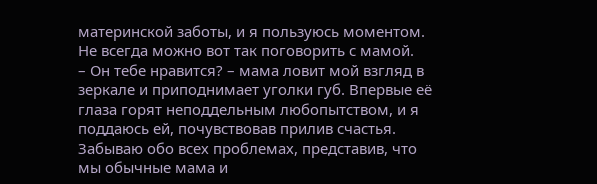материнской заботы, и я пользуюсь моментом. Не всегда можно вот так поговорить с мамой.
– Он тебе нравится? – мама ловит мой взгляд в зеркале и приподнимает уголки губ. Впервые её глаза горят неподдельным любопытством, и я поддаюсь ей, почувствовав прилив счастья. Забываю обо всех проблемах, представив, что мы обычные мама и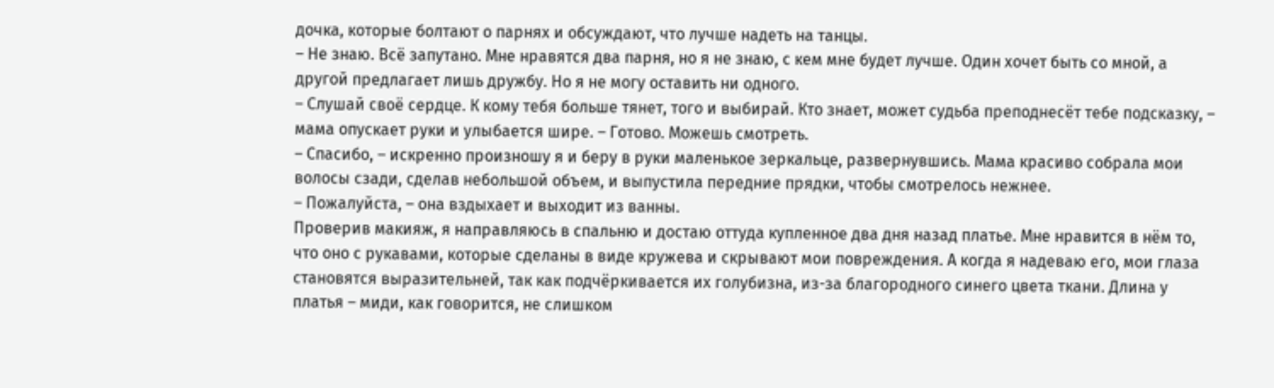дочка, которые болтают о парнях и обсуждают, что лучше надеть на танцы.
– Не знаю. Всё запутано. Мне нравятся два парня, но я не знаю, с кем мне будет лучше. Один хочет быть со мной, а другой предлагает лишь дружбу. Но я не могу оставить ни одного.
– Слушай своё сердце. К кому тебя больше тянет, того и выбирай. Кто знает, может судьба преподнесёт тебе подсказку, – мама опускает руки и улыбается шире. – Готово. Можешь смотреть.
– Спасибо, – искренно произношу я и беру в руки маленькое зеркальце, развернувшись. Мама красиво собрала мои волосы сзади, сделав небольшой объем, и выпустила передние прядки, чтобы смотрелось нежнее.
– Пожалуйста, – она вздыхает и выходит из ванны.
Проверив макияж, я направляюсь в спальню и достаю оттуда купленное два дня назад платье. Мне нравится в нём то, что оно с рукавами, которые сделаны в виде кружева и скрывают мои повреждения. А когда я надеваю его, мои глаза становятся выразительней, так как подчёркивается их голубизна, из-за благородного синего цвета ткани. Длина у платья – миди, как говорится, не слишком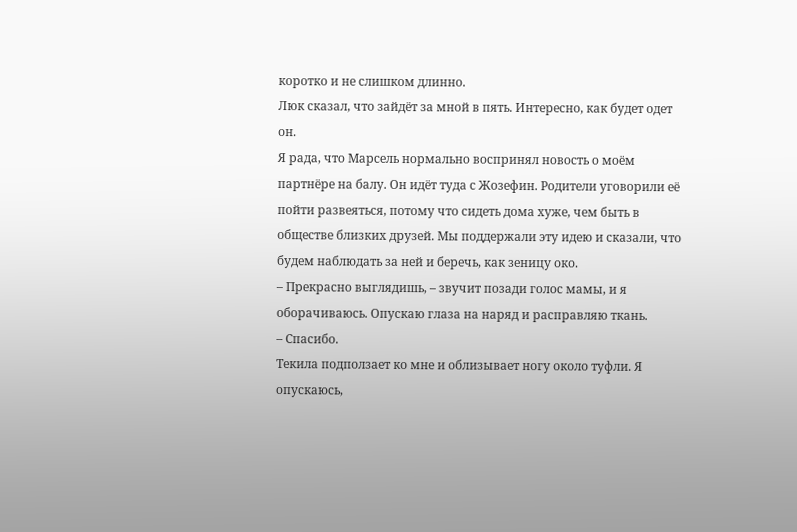коротко и не слишком длинно.
Люк сказал, что зайдёт за мной в пять. Интересно, как будет одет он.
Я рада, что Марсель нормально воспринял новость о моём партнёре на балу. Он идёт туда с Жозефин. Родители уговорили её пойти развеяться, потому что сидеть дома хуже, чем быть в обществе близких друзей. Мы поддержали эту идею и сказали, что будем наблюдать за ней и беречь, как зеницу око.
– Прекрасно выглядишь, – звучит позади голос мамы, и я оборачиваюсь. Опускаю глаза на наряд и расправляю ткань.
– Спасибо.
Текила подползает ко мне и облизывает ногу около туфли. Я опускаюсь,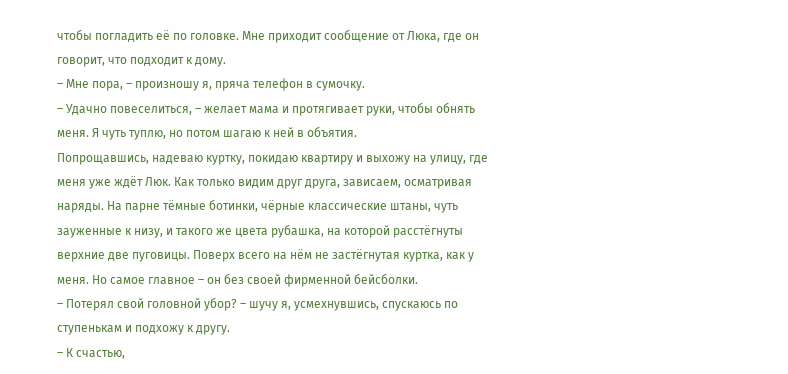чтобы погладить её по головке. Мне приходит сообщение от Люка, где он говорит, что подходит к дому.
– Мне пора, – произношу я, пряча телефон в сумочку.
– Удачно повеселиться, – желает мама и протягивает руки, чтобы обнять меня. Я чуть туплю, но потом шагаю к ней в объятия.
Попрощавшись, надеваю куртку, покидаю квартиру и выхожу на улицу, где меня уже ждёт Люк. Как только видим друг друга, зависаем, осматривая наряды. На парне тёмные ботинки, чёрные классические штаны, чуть зауженные к низу, и такого же цвета рубашка, на которой расстёгнуты верхние две пуговицы. Поверх всего на нём не застёгнутая куртка, как у меня. Но самое главное – он без своей фирменной бейсболки.
– Потерял свой головной убор? – шучу я, усмехнувшись, спускаюсь по ступенькам и подхожу к другу.
– К счастью,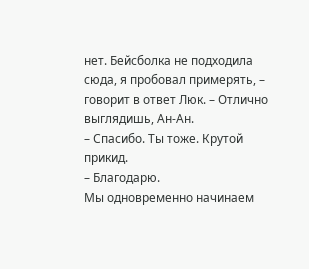нет. Бейсболка не подходила сюда, я пробовал примерять, – говорит в ответ Люк. – Отлично выглядишь, Ан-Ан.
– Спасибо. Ты тоже. Крутой прикид.
– Благодарю.
Мы одновременно начинаем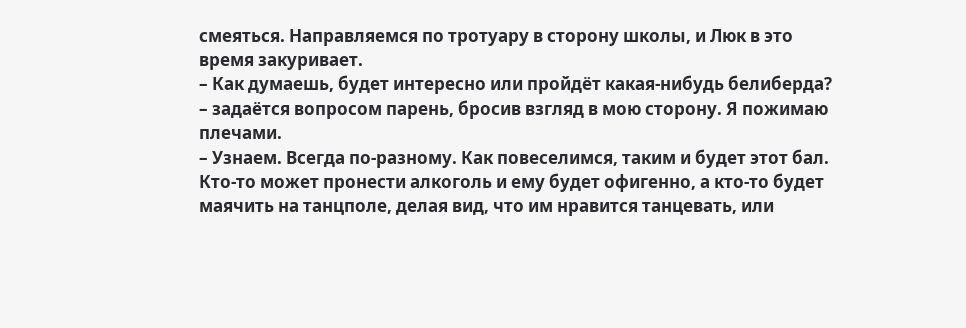смеяться. Направляемся по тротуару в сторону школы, и Люк в это время закуривает.
– Как думаешь, будет интересно или пройдёт какая-нибудь белиберда? – задаётся вопросом парень, бросив взгляд в мою сторону. Я пожимаю плечами.
– Узнаем. Всегда по-разному. Как повеселимся, таким и будет этот бал. Кто-то может пронести алкоголь и ему будет офигенно, а кто-то будет маячить на танцполе, делая вид, что им нравится танцевать, или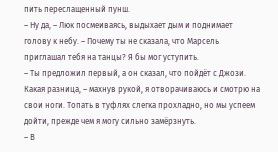пить переслащенный пунш.
– Ну да, – Люк посмеиваясь, выдыхает дым и поднимает голову к небу. – Почему ты не сказала, что Марсель приглашал тебя на танцы? Я бы мог уступить.
– Ты предложил первый, а он сказал, что пойдёт с Джози. Какая разница, – махнув рукой, я отворачиваюсь и смотрю на свои ноги. Топать в туфлях слегка прохладно, но мы успеем дойти, прежде чем я могу сильно замёрзнуть.
– В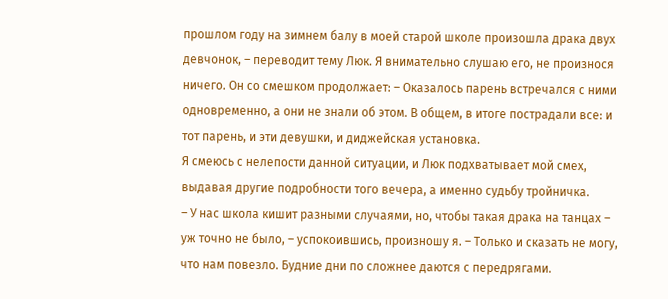прошлом году на зимнем балу в моей старой школе произошла драка двух девчонок, – переводит тему Люк. Я внимательно слушаю его, не произнося ничего. Он со смешком продолжает: – Оказалось парень встречался с ними одновременно, а они не знали об этом. В общем, в итоге пострадали все: и тот парень, и эти девушки, и диджейская установка.
Я смеюсь с нелепости данной ситуации, и Люк подхватывает мой смех, выдавая другие подробности того вечера, а именно судьбу тройничка.
– У нас школа кишит разными случаями, но, чтобы такая драка на танцах – уж точно не было, – успокоившись, произношу я. – Только и сказать не могу, что нам повезло. Будние дни по сложнее даются с передрягами.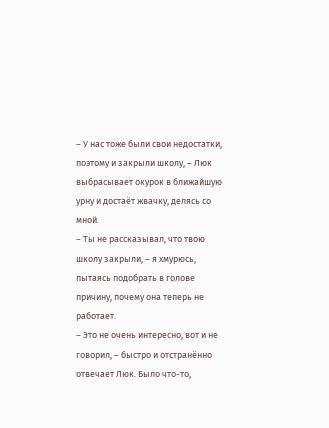– У нас тоже были свои недостатки, поэтому и закрыли школу, – Люк выбрасывает окурок в ближайшую урну и достаёт жвачку, делясь со мной.
– Ты не рассказывал, что твою школу закрыли, – я хмурюсь, пытаясь подобрать в голове причину, почему она теперь не работает.
– Это не очень интересно, вот и не говорил, – быстро и отстранённо отвечает Люк. Было что-то,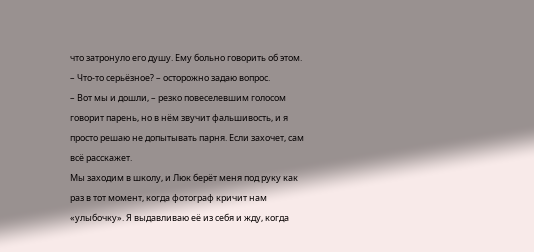что затронуло его душу. Ему больно говорить об этом.
– Что-то серьёзное? – осторожно задаю вопрос.
– Вот мы и дошли, – резко повеселевшим голосом говорит парень, но в нём звучит фальшивость, и я просто решаю не допытывать парня. Если захочет, сам всё расскажет.
Мы заходим в школу, и Люк берёт меня под руку как раз в тот момент, когда фотограф кричит нам «улыбочку». Я выдавливаю её из себя и жду, когда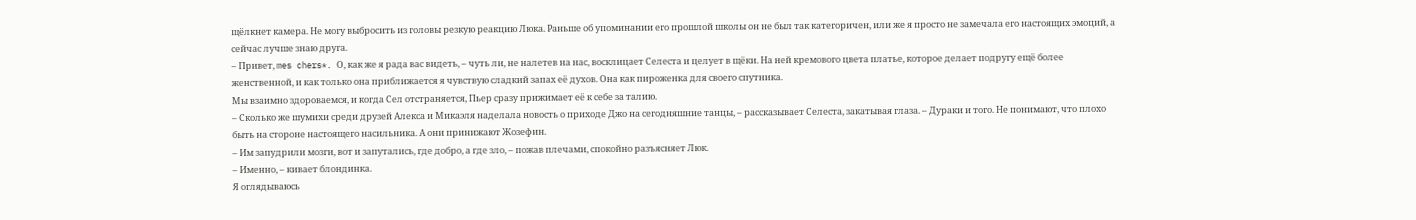щёлкнет камера. Не могу выбросить из головы резкую реакцию Люка. Раньше об упоминании его прошлой школы он не был так категоричен, или же я просто не замечала его настоящих эмоций, а сейчас лучше знаю друга.
– Привет, mes chers*. О, как же я рада вас видеть, – чуть ли, не налетев на нас, восклицает Селеста и целует в щёки. На ней кремового цвета платье, которое делает подругу ещё более женственной, и как только она приближается я чувствую сладкий запах её духов. Она как пироженка для своего спутника.
Мы взаимно здороваемся, и когда Сел отстраняется, Пьер сразу прижимает её к себе за талию.
– Сколько же шумихи среди друзей Алекса и Микаэля наделала новость о приходе Джо на сегодняшние танцы, – рассказывает Селеста, закатывая глаза. – Дураки и того. Не понимают, что плохо быть на стороне настоящего насильника. А они принижают Жозефин.
– Им запудрили мозги, вот и запутались, где добро, а где зло, – пожав плечами, спокойно разъясняет Люк.
– Именно, – кивает блондинка.
Я оглядываюсь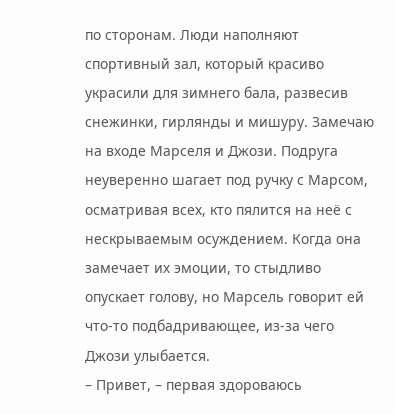по сторонам. Люди наполняют спортивный зал, который красиво украсили для зимнего бала, развесив снежинки, гирлянды и мишуру. Замечаю на входе Марселя и Джози. Подруга неуверенно шагает под ручку с Марсом, осматривая всех, кто пялится на неё с нескрываемым осуждением. Когда она замечает их эмоции, то стыдливо опускает голову, но Марсель говорит ей что-то подбадривающее, из-за чего Джози улыбается.
– Привет, – первая здороваюсь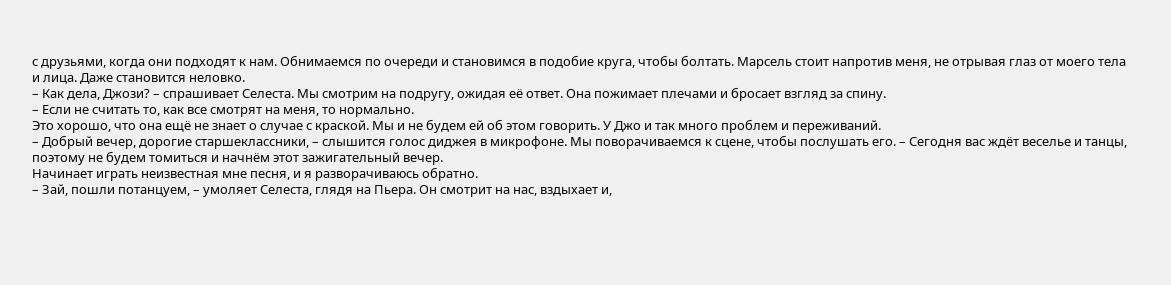с друзьями, когда они подходят к нам. Обнимаемся по очереди и становимся в подобие круга, чтобы болтать. Марсель стоит напротив меня, не отрывая глаз от моего тела и лица. Даже становится неловко.
– Как дела, Джози? – спрашивает Селеста. Мы смотрим на подругу, ожидая её ответ. Она пожимает плечами и бросает взгляд за спину.
– Если не считать то, как все смотрят на меня, то нормально.
Это хорошо, что она ещё не знает о случае с краской. Мы и не будем ей об этом говорить. У Джо и так много проблем и переживаний.
– Добрый вечер, дорогие старшеклассники, – слышится голос диджея в микрофоне. Мы поворачиваемся к сцене, чтобы послушать его. – Сегодня вас ждёт веселье и танцы, поэтому не будем томиться и начнём этот зажигательный вечер.
Начинает играть неизвестная мне песня, и я разворачиваюсь обратно.
– Зай, пошли потанцуем, – умоляет Селеста, глядя на Пьера. Он смотрит на нас, вздыхает и,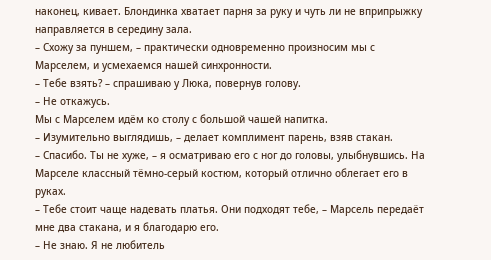наконец, кивает. Блондинка хватает парня за руку и чуть ли не вприпрыжку направляется в середину зала.
– Схожу за пуншем, – практически одновременно произносим мы с Марселем, и усмехаемся нашей синхронности.
– Тебе взять? – спрашиваю у Люка, повернув голову.
– Не откажусь.
Мы с Марселем идём ко столу с большой чашей напитка.
– Изумительно выглядишь, – делает комплимент парень, взяв стакан.
– Спасибо. Ты не хуже, – я осматриваю его с ног до головы, улыбнувшись. На Марселе классный тёмно-серый костюм, который отлично облегает его в руках.
– Тебе стоит чаще надевать платья. Они подходят тебе, – Марсель передаёт мне два стакана, и я благодарю его.
– Не знаю. Я не любитель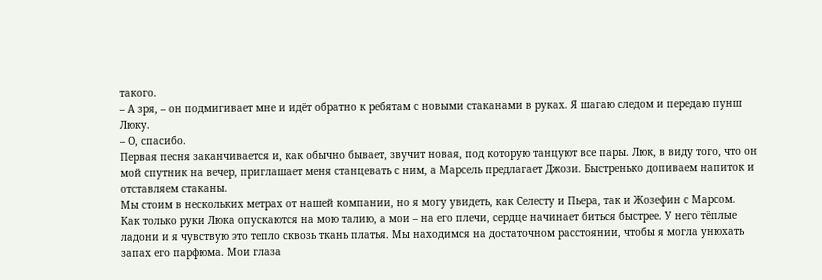такого.
– А зря, – он подмигивает мне и идёт обратно к ребятам с новыми стаканами в руках. Я шагаю следом и передаю пунш Люку.
– О, спасибо.
Первая песня заканчивается и, как обычно бывает, звучит новая, под которую танцуют все пары. Люк, в виду того, что он мой спутник на вечер, приглашает меня станцевать с ним, а Марсель предлагает Джози. Быстренько допиваем напиток и отставляем стаканы.
Мы стоим в нескольких метрах от нашей компании, но я могу увидеть, как Селесту и Пьера, так и Жозефин с Марсом.
Как только руки Люка опускаются на мою талию, а мои – на его плечи, сердце начинает биться быстрее. У него тёплые ладони и я чувствую это тепло сквозь ткань платья. Мы находимся на достаточном расстоянии, чтобы я могла унюхать запах его парфюма. Мои глаза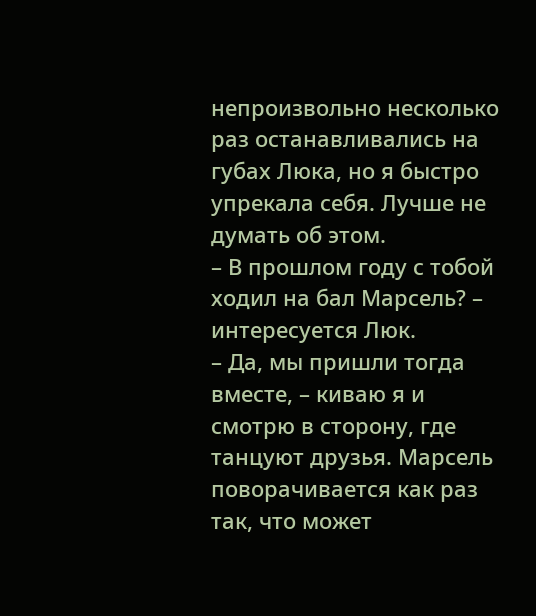непроизвольно несколько раз останавливались на губах Люка, но я быстро упрекала себя. Лучше не думать об этом.
– В прошлом году с тобой ходил на бал Марсель? – интересуется Люк.
– Да, мы пришли тогда вместе, – киваю я и смотрю в сторону, где танцуют друзья. Марсель поворачивается как раз так, что может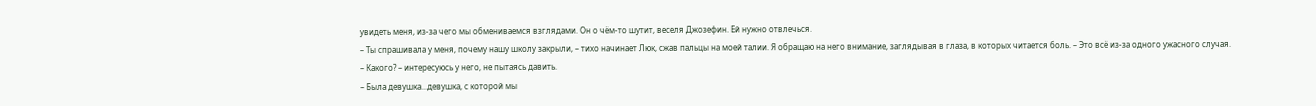увидеть меня, из-за чего мы обмениваемся взглядами. Он о чём-то шутит, веселя Джозефин. Ей нужно отвлечься.
– Ты спрашивала у меня, почему нашу школу закрыли, – тихо начинает Люк, сжав пальцы на моей талии. Я обращаю на него внимание, заглядывая в глаза, в которых читается боль. – Это всё из-за одного ужасного случая.
– Какого? – интересуюсь у него, не пытаясь давить.
– Была девушка...девушка, с которой мы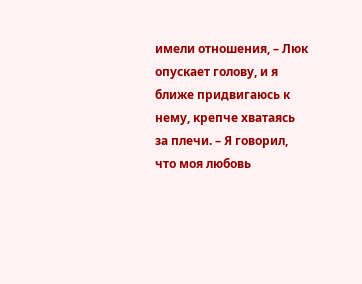имели отношения, – Люк опускает голову, и я ближе придвигаюсь к нему, крепче хватаясь за плечи. – Я говорил, что моя любовь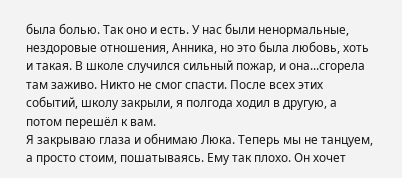была болью. Так оно и есть. У нас были ненормальные, нездоровые отношения, Анника, но это была любовь, хоть и такая. В школе случился сильный пожар, и она...сгорела там заживо. Никто не смог спасти. После всех этих событий, школу закрыли, я полгода ходил в другую, а потом перешёл к вам.
Я закрываю глаза и обнимаю Люка. Теперь мы не танцуем, а просто стоим, пошатываясь. Ему так плохо. Он хочет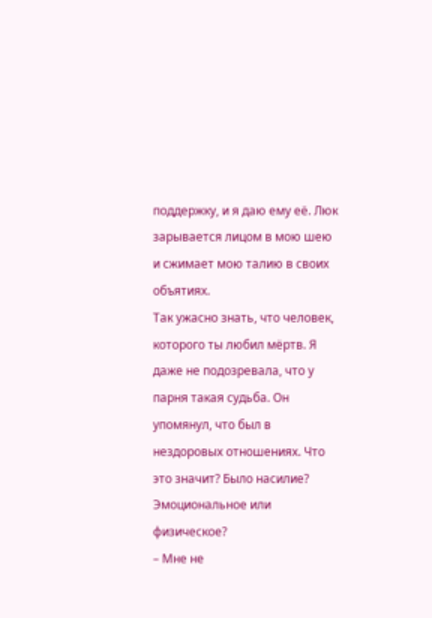поддержку, и я даю ему её. Люк зарывается лицом в мою шею и сжимает мою талию в своих объятиях.
Так ужасно знать, что человек, которого ты любил мёртв. Я даже не подозревала, что у парня такая судьба. Он упомянул, что был в нездоровых отношениях. Что это значит? Было насилие? Эмоциональное или физическое?
– Мне не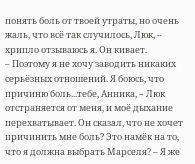понять боль от твоей утраты, но очень жаль, что всё так случилось, Люк, – хрипло отзываюсь я. Он кивает.
– Поэтому я не хочу заводить никаких серьёзных отношений. Я боюсь, что причиню боль...тебе, Анника, – Люк отстраняется от меня, и моё дыхание перехватывает. Он сказал, что не хочет причинить мне боль? Это намёк на то, что я должна выбрать Марселя? – Я же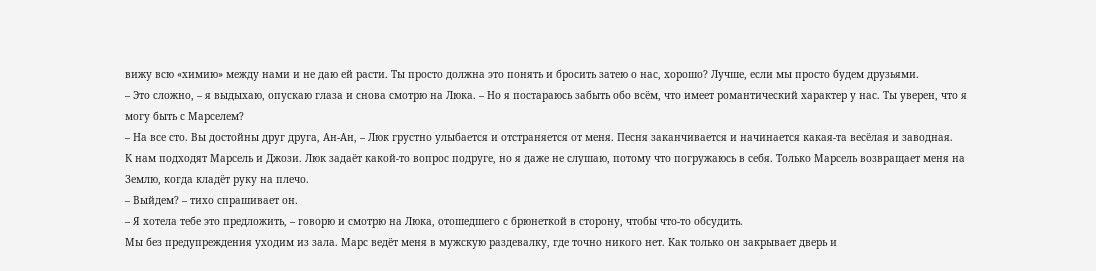вижу всю «химию» между нами и не даю ей расти. Ты просто должна это понять и бросить затею о нас, хорошо? Лучше, если мы просто будем друзьями.
– Это сложно, – я выдыхаю, опускаю глаза и снова смотрю на Люка. – Но я постараюсь забыть обо всём, что имеет романтический характер у нас. Ты уверен, что я могу быть с Марселем?
– На все сто. Вы достойны друг друга, Ан-Ан, – Люк грустно улыбается и отстраняется от меня. Песня заканчивается и начинается какая-та весёлая и заводная.
К нам подходят Марсель и Джози. Люк задаёт какой-то вопрос подруге, но я даже не слушаю, потому что погружаюсь в себя. Только Марсель возвращает меня на Землю, когда кладёт руку на плечо.
– Выйдем? – тихо спрашивает он.
– Я хотела тебе это предложить, – говорю и смотрю на Люка, отошедшего с брюнеткой в сторону, чтобы что-то обсудить.
Мы без предупреждения уходим из зала. Марс ведёт меня в мужскую раздевалку, где точно никого нет. Как только он закрывает дверь и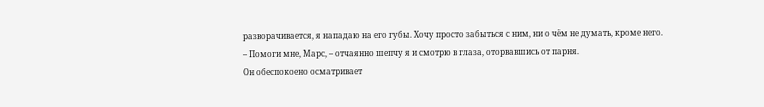разворачивается, я нападаю на его губы. Хочу просто забыться с ним, ни о чём не думать, кроме него.
– Помоги мне, Марс, – отчаянно шепчу я и смотрю в глаза, оторвавшись от парня.
Он обеспокоено осматривает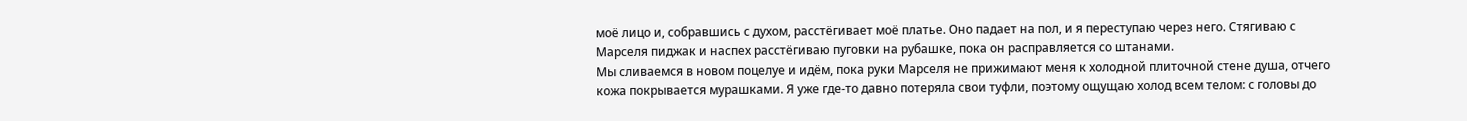моё лицо и, собравшись с духом, расстёгивает моё платье. Оно падает на пол, и я переступаю через него. Стягиваю с Марселя пиджак и наспех расстёгиваю пуговки на рубашке, пока он расправляется со штанами.
Мы сливаемся в новом поцелуе и идём, пока руки Марселя не прижимают меня к холодной плиточной стене душа, отчего кожа покрывается мурашками. Я уже где-то давно потеряла свои туфли, поэтому ощущаю холод всем телом: с головы до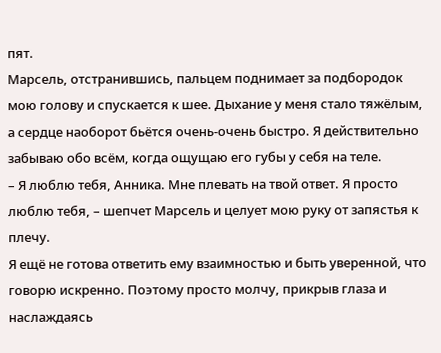пят.
Марсель, отстранившись, пальцем поднимает за подбородок мою голову и спускается к шее. Дыхание у меня стало тяжёлым, а сердце наоборот бьётся очень-очень быстро. Я действительно забываю обо всём, когда ощущаю его губы у себя на теле.
– Я люблю тебя, Анника. Мне плевать на твой ответ. Я просто люблю тебя, – шепчет Марсель и целует мою руку от запястья к плечу.
Я ещё не готова ответить ему взаимностью и быть уверенной, что говорю искренно. Поэтому просто молчу, прикрыв глаза и наслаждаясь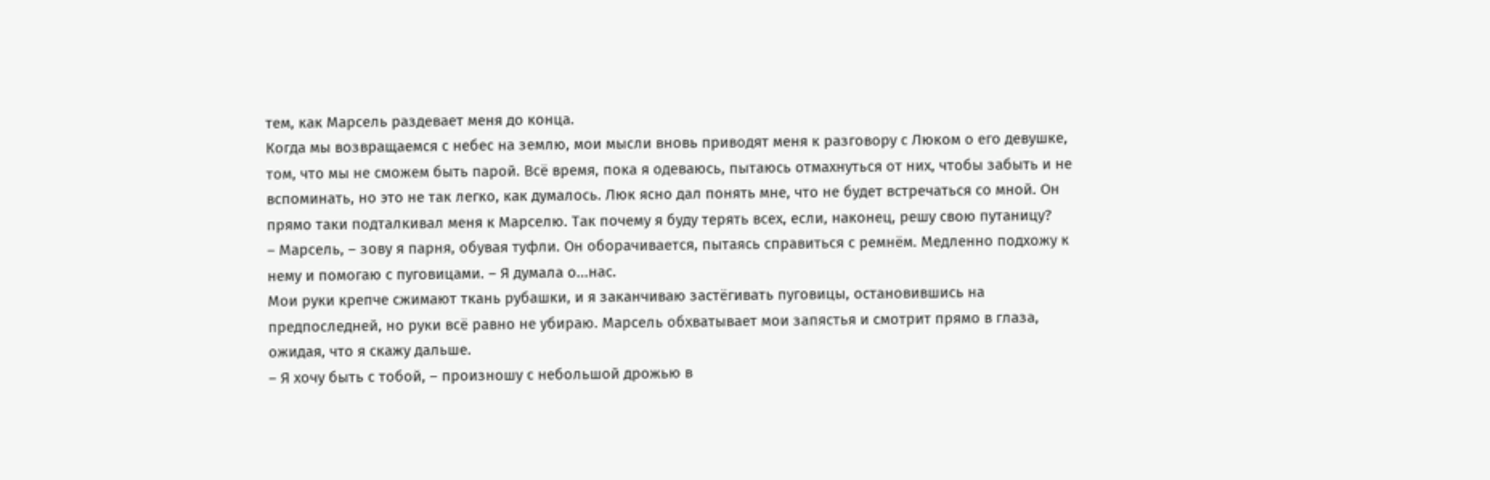тем, как Марсель раздевает меня до конца.
Когда мы возвращаемся с небес на землю, мои мысли вновь приводят меня к разговору с Люком о его девушке, том, что мы не сможем быть парой. Всё время, пока я одеваюсь, пытаюсь отмахнуться от них, чтобы забыть и не вспоминать, но это не так легко, как думалось. Люк ясно дал понять мне, что не будет встречаться со мной. Он прямо таки подталкивал меня к Марселю. Так почему я буду терять всех, если, наконец, решу свою путаницу?
– Марсель, – зову я парня, обувая туфли. Он оборачивается, пытаясь справиться с ремнём. Медленно подхожу к нему и помогаю с пуговицами. – Я думала о...нас.
Мои руки крепче сжимают ткань рубашки, и я заканчиваю застёгивать пуговицы, остановившись на предпоследней, но руки всё равно не убираю. Марсель обхватывает мои запястья и смотрит прямо в глаза, ожидая, что я скажу дальше.
– Я хочу быть с тобой, – произношу с небольшой дрожью в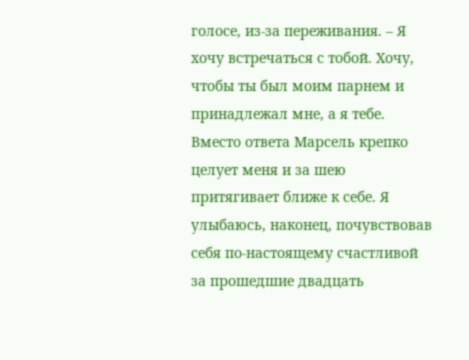голосе, из-за переживания. – Я хочу встречаться с тобой. Хочу, чтобы ты был моим парнем и принадлежал мне, а я тебе.
Вместо ответа Марсель крепко целует меня и за шею притягивает ближе к себе. Я улыбаюсь, наконец, почувствовав себя по-настоящему счастливой за прошедшие двадцать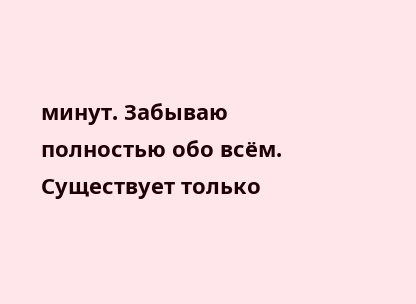минут. Забываю полностью обо всём. Существует только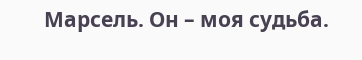Марсель. Он – моя судьба.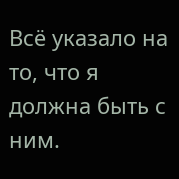Всё указало на то, что я должна быть с ним.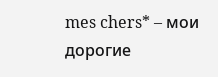mes chers* – мои дорогие